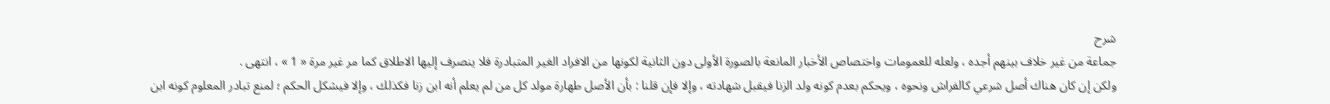شرح
جماعة من غير خلاف بينهم أجده ، ولعله للعمومات واختصاص الأخبار المانعة بالصورة الأولى دون الثانية لكونها من الافراد الغير المتبادرة فلا ينصرف إليها الاطلاق كما مر غير مرة « 1 » ، انتهى .
ولكن إن كان هناك أصل شرعي كالفراش ونحوه ، ويحكم بعدم كونه ولد الزنا فيقبل شهادته ، وإلا فإن قلنا : بأن الأصل طهارة مولد كل من لم يعلم أنه ابن زنا فكذلك ، وإلا فيشكل الحكم ؛ لمنع تبادر المعلوم كونه ابن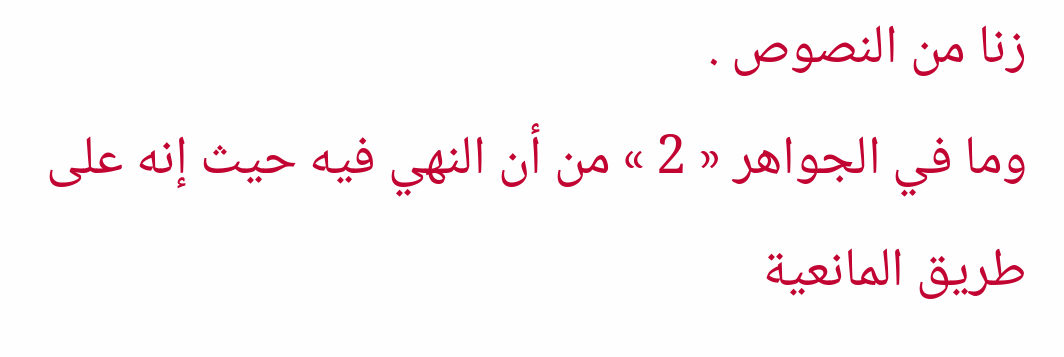زنا من النصوص .
وما في الجواهر « 2 » من أن النهي فيه حيث إنه على طريق المانعية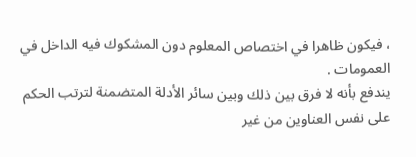، فيكون ظاهرا في اختصاص المعلوم دون المشكوك فيه الداخل في العمومات .
يندفع بأنه لا فرق بين ذلك وبين سائر الأدلة المتضمنة لترتب الحكم على نفس العناوين من غير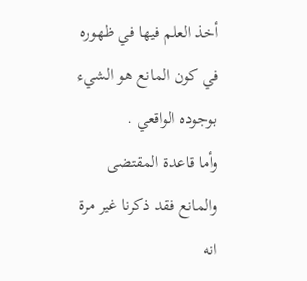أخذ العلم فيها في ظهوره في كون المانع هو الشيء بوجوده الواقعي .
وأما قاعدة المقتضى والمانع فقد ذكرنا غير مرة انه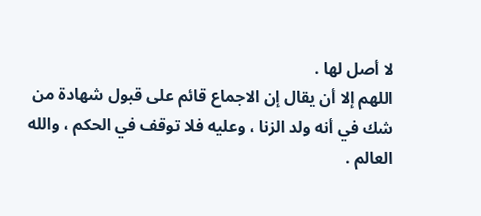لا أصل لها .
اللهم إلا أن يقال إن الاجماع قائم على قبول شهادة من شك في أنه ولد الزنا ، وعليه فلا توقف في الحكم ، والله العالم .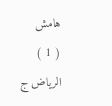هامش
( 1 ) الرياض ج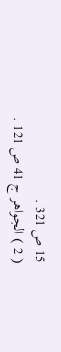15 ص 321 .
( 2 ) الجواهر ج 41 ص 121 .